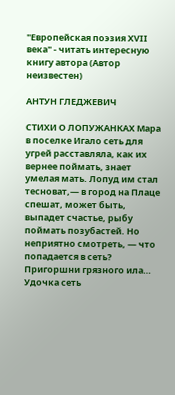"Европейская поэзия XVII века" - читать интересную книгу автора (Автор неизвестен)

АНТУН ГЛЕДЖЕВИЧ

СТИХИ О ЛОПУЖАНКАX Мара в поселке Игало сеть для угрей расставляла, как их вернее поймать, знает умелая мать. Лопуд им стал тесноват,— в город на Плаце спешат, может быть, выпадет счастье, рыбу поймать позубастей. Но неприятно смотреть, — что попадается в сеть? Пригоршни грязного ила… Удочка сеть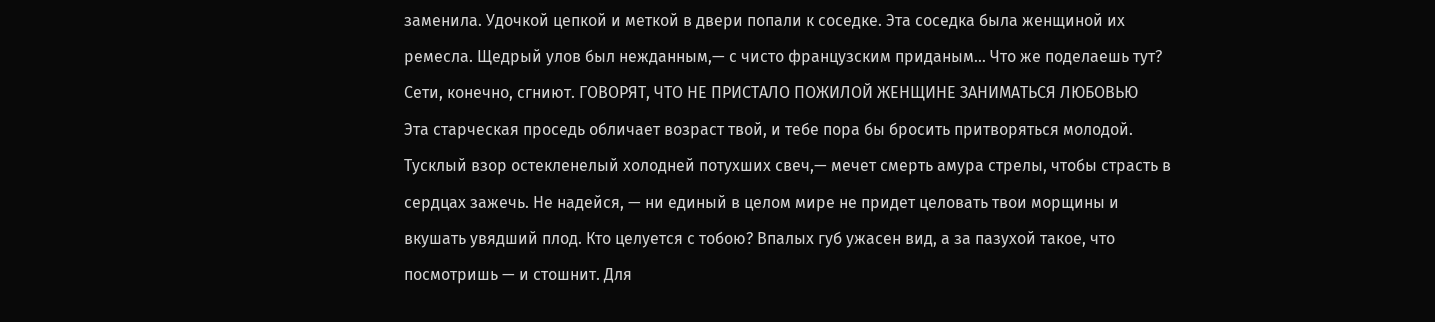заменила. Удочкой цепкой и меткой в двери попали к соседке. Эта соседка была женщиной их ремесла. Щедрый улов был нежданным,— с чисто французским приданым… Что же поделаешь тут? Сети, конечно, сгниют. ГОВОРЯТ, ЧТО НЕ ПРИСТАЛО ПОЖИЛОЙ ЖЕНЩИНЕ ЗАНИМАТЬСЯ ЛЮБОВЬЮ
Эта старческая проседь обличает возраст твой, и тебе пора бы бросить притворяться молодой. Тусклый взор остекленелый холодней потухших свеч,— мечет смерть амура стрелы, чтобы страсть в сердцах зажечь. Не надейся, — ни единый в целом мире не придет целовать твои морщины и вкушать увядший плод. Кто целуется с тобою? Впалых губ ужасен вид, а за пазухой такое, что посмотришь — и стошнит. Для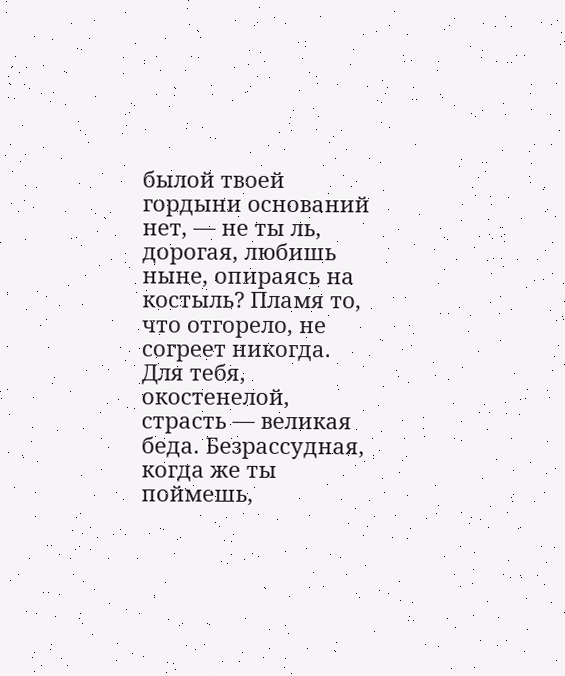былой твоей гордыни оснований нет, — не ты ль, дорогая, любишь ныне, опираясь на костыль? Пламя то, что отгорело, не согреет никогда. Для тебя, окостенелой, страсть — великая беда. Безрассудная, когда же ты поймешь,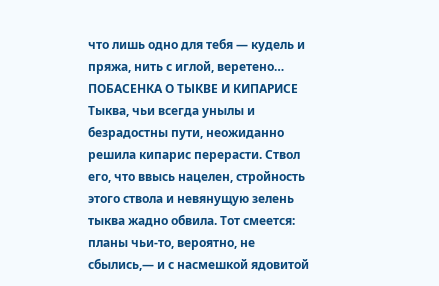что лишь одно для тебя — кудель и пряжа, нить с иглой, веретено… ПОБАСЕНКА О ТЫКВЕ И КИПАРИСЕ Тыква, чьи всегда унылы и безрадостны пути, неожиданно решила кипарис перерасти. Ствол его, что ввысь нацелен, стройность этого ствола и невянущую зелень тыква жадно обвила. Тот смеется: планы чьи-то, вероятно, не сбылись,— и с насмешкой ядовитой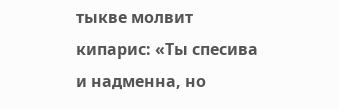тыкве молвит кипарис: «Ты спесива и надменна, но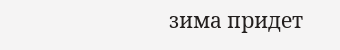зима придет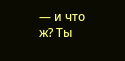— и что ж? Ты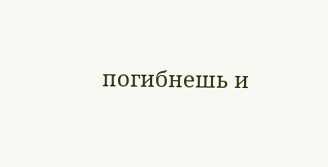погибнешь и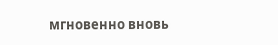мгновенно вновь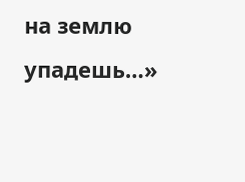на землю упадешь…»